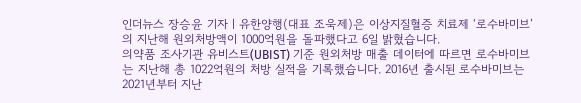인더뉴스 장승윤 기자ㅣ유한양행(대표 조욱제)은 이상지질혈증 치료제 ‘로수바미브’의 지난해 원외처방액이 1000억원을 돌파했다고 6일 밝혔습니다.
의약품 조사기관 유비스트(UBIST) 기준 원외처방 매출 데이터에 따르면 로수바미브는 지난해 총 1022억원의 처방 실적을 기록했습니다. 2016년 출시된 로수바미브는 2021년부터 지난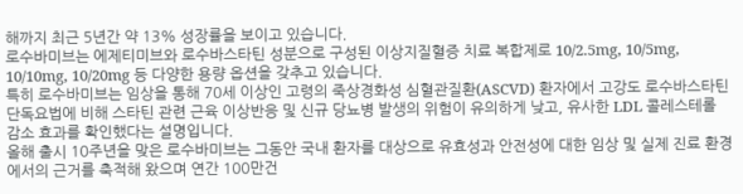해까지 최근 5년간 약 13% 성장률을 보이고 있습니다.
로수바미브는 에제티미브와 로수바스타틴 성분으로 구성된 이상지질혈증 치료 복합제로 10/2.5mg, 10/5mg, 10/10mg, 10/20mg 등 다양한 용량 옵션을 갖추고 있습니다.
특히 로수바미브는 임상을 통해 70세 이상인 고령의 죽상경화성 심혈관질환(ASCVD) 환자에서 고강도 로수바스타틴 단독요법에 비해 스타틴 관련 근육 이상반응 및 신규 당뇨병 발생의 위험이 유의하게 낮고, 유사한 LDL 콜레스테롤 감소 효과를 확인했다는 설명입니다.
올해 출시 10주년을 맞은 로수바미브는 그동안 국내 환자를 대상으로 유효성과 안전성에 대한 임상 및 실제 진료 환경에서의 근거를 축적해 왔으며 연간 100만건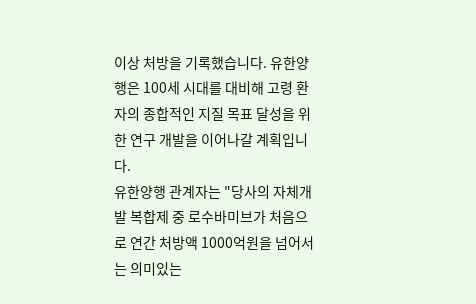이상 처방을 기록했습니다. 유한양행은 100세 시대를 대비해 고령 환자의 종합적인 지질 목표 달성을 위한 연구 개발을 이어나갈 계획입니다.
유한양행 관계자는 "당사의 자체개발 복합제 중 로수바미브가 처음으로 연간 처방액 1000억원을 넘어서는 의미있는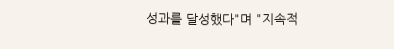성과를 달성했다"며 "지속적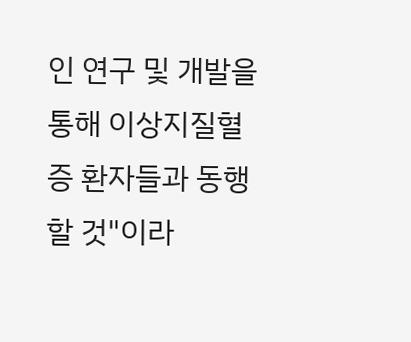인 연구 및 개발을 통해 이상지질혈증 환자들과 동행할 것"이라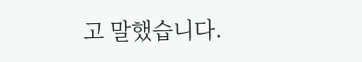고 말했습니다.